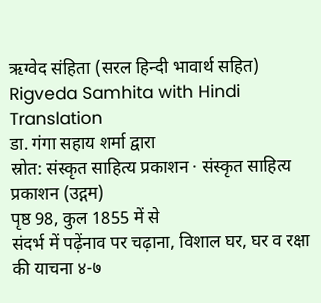ऋग्वेद संहिता (सरल हिन्दी भावार्थ सहित)
Rigveda Samhita with Hindi Translation
डा. गंगा सहाय शर्मा द्वारा
स्रोत: संस्कृत साहित्य प्रकाशन · संस्कृत साहित्य प्रकाशन (उद्गम)
पृष्ठ 98, कुल 1855 में से
संदर्भ में पढ़ेंनाव पर चढ़ाना, विशाल घर, घर व रक्षा की याचना ४-७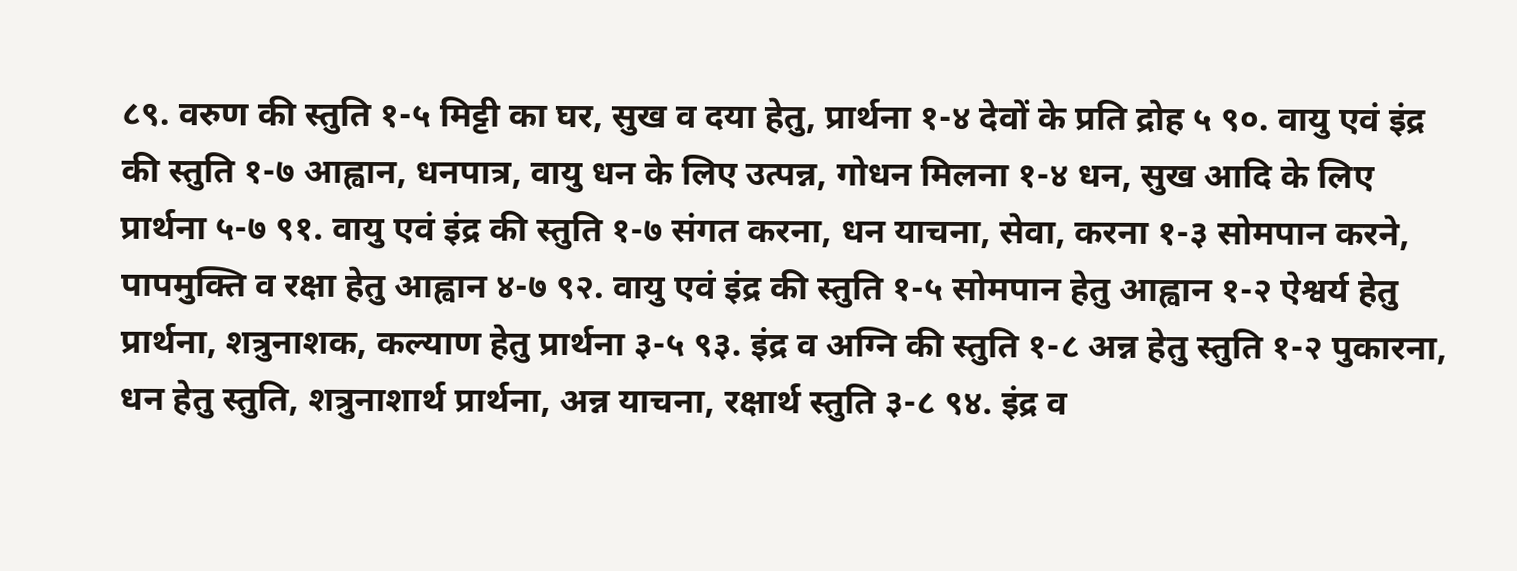८९. वरुण की स्तुति १-५ मिट्टी का घर, सुख व दया हेतु, प्रार्थना १-४ देवों के प्रति द्रोह ५ ९०. वायु एवं इंद्र की स्तुति १-७ आह्वान, धनपात्र, वायु धन के लिए उत्पन्न, गोधन मिलना १-४ धन, सुख आदि के लिए प्रार्थना ५-७ ९१. वायु एवं इंद्र की स्तुति १-७ संगत करना, धन याचना, सेवा, करना १-३ सोमपान करने, पापमुक्ति व रक्षा हेतु आह्वान ४-७ ९२. वायु एवं इंद्र की स्तुति १-५ सोमपान हेतु आह्वान १-२ ऐश्वर्य हेतु प्रार्थना, शत्रुनाशक, कल्याण हेतु प्रार्थना ३-५ ९३. इंद्र व अग्नि की स्तुति १-८ अन्न हेतु स्तुति १-२ पुकारना, धन हेतु स्तुति, शत्रुनाशार्थ प्रार्थना, अन्न याचना, रक्षार्थ स्तुति ३-८ ९४. इंद्र व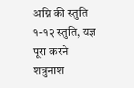अग्नि की स्तुति १-१२ स्तुति, यज्ञ पूरा करने शत्रुनाश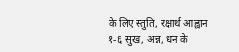के लिए स्तुति, रक्षार्थ आह्वान १-६ सुख, अन्न, धन के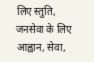लिए स्तुति, जनसेवा के लिए आह्वान, सेवा,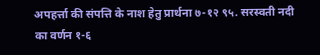अपहर्त्ता की संपत्ति के नाश हेतु प्रार्थना ७-१२ ९५. सरस्वती नदी का वर्णन १-६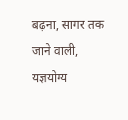बढ़ना, सागर तक जाने वाली, यज्ञयोग्य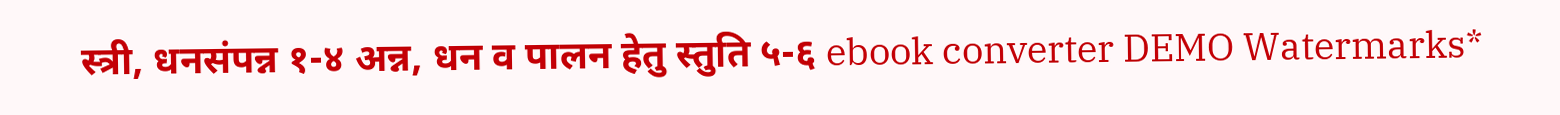स्त्री, धनसंपन्न १-४ अन्न, धन व पालन हेतु स्तुति ५-६ ebook converter DEMO Watermarks*